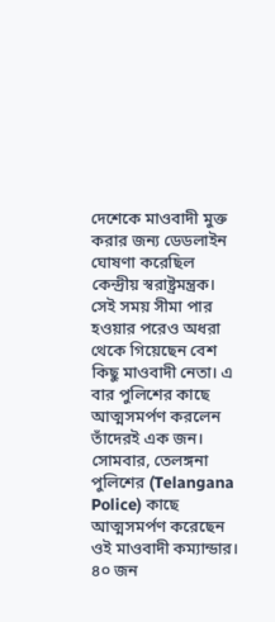দেশেকে মাওবাদী মুক্ত করার জন্য ডেডলাইন ঘোষণা করেছিল কেন্দ্রীয় স্বরাষ্ট্রমন্ত্রক। সেই সময় সীমা পার হওয়ার পরেও অধরা থেকে গিয়েছেন বেশ কিছু মাওবাদী নেতা। এ বার পুলিশের কাছে আত্মসমর্পণ করলেন তাঁদেরই এক জন। সোমবার, তেলঙ্গনা পুলিশের (Telangana Police) কাছে আত্মসমর্পণ করেছেন ওই মাওবাদী কম্যান্ডার। ৪০ জন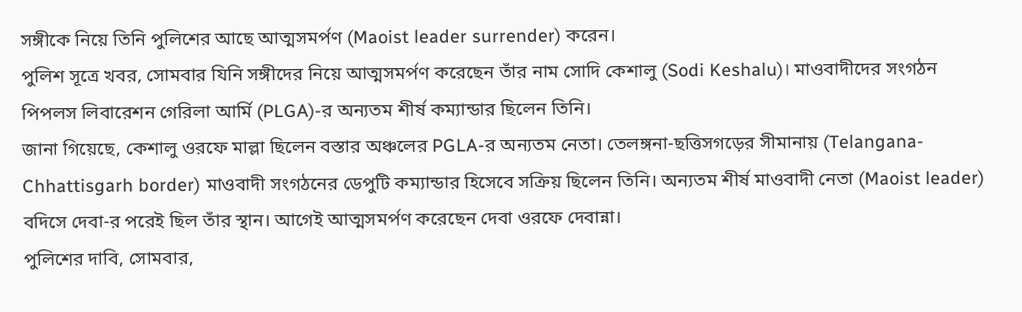সঙ্গীকে নিয়ে তিনি পুলিশের আছে আত্মসমর্পণ (Maoist leader surrender) করেন।
পুলিশ সূত্রে খবর, সোমবার যিনি সঙ্গীদের নিয়ে আত্মসমর্পণ করেছেন তাঁর নাম সোদি কেশালু (Sodi Keshalu)। মাওবাদীদের সংগঠন পিপলস লিবারেশন গেরিলা আর্মি (PLGA)-র অন্যতম শীর্ষ কম্যান্ডার ছিলেন তিনি।
জানা গিয়েছে, কেশালু ওরফে মাল্লা ছিলেন বস্তার অঞ্চলের PGLA-র অন্যতম নেতা। তেলঙ্গনা-ছত্তিসগড়ের সীমানায় (Telangana-Chhattisgarh border) মাওবাদী সংগঠনের ডেপুটি কম্যান্ডার হিসেবে সক্রিয় ছিলেন তিনি। অন্যতম শীর্ষ মাওবাদী নেতা (Maoist leader) বদিসে দেবা-র পরেই ছিল তাঁর স্থান। আগেই আত্মসমর্পণ করেছেন দেবা ওরফে দেবান্না।
পুলিশের দাবি, সোমবার,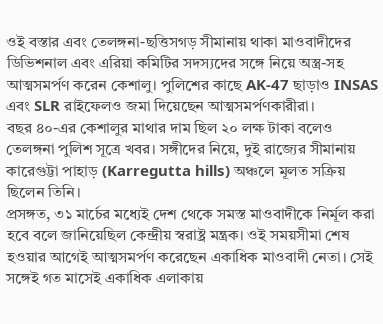ওই বস্তার এবং তেলঙ্গনা-ছত্তিসগড় সীমানায় থাকা মাওবাদীদের ডিভিশনাল এবং এরিয়া কমিটির সদস্যদের সঙ্গে নিয়ে অস্ত্র-সহ আত্মসমর্পণ করেন কেশালু। পুলিশের কাছে AK-47 ছাড়াও INSAS এবং SLR রাইফেলও জমা দিয়েছেন আত্মসমর্পণকারীরা।
বছর ৪০-এর কেশালুর মাথার দাম ছিল ২০ লক্ষ টাকা বলেও তেলঙ্গনা পুলিশ সূত্রে খবর। সঙ্গীদের নিয়ে, দুই রাজ্যের সীমানায় কারেগুট্টা পাহাড় (Karregutta hills) অঞ্চলে মূলত সক্রিয় ছিলেন তিনি।
প্রসঙ্গত, ৩১ মার্চের মধ্যেই দেশ থেকে সমস্ত মাওবাদীকে নির্মূল করা হবে বলে জানিয়েছিল কেন্দ্রীয় স্বরাষ্ট্র মন্ত্রক। ওই সময়সীমা শেষ হওয়ার আগেই আত্মসমর্পণ করেছেন একাধিক মাওবাদী নেতা। সেই সঙ্গেই গত মাসেই একাধিক এলাকায়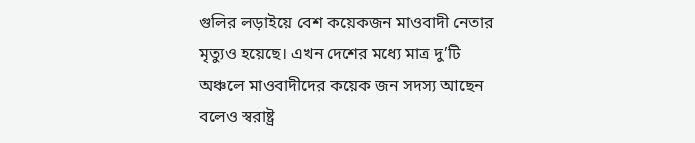গুলির লড়াইয়ে বেশ কয়েকজন মাওবাদী নেতার মৃত্যুও হয়েছে। এখন দেশের মধ্যে মাত্র দু’টি অঞ্চলে মাওবাদীদের কয়েক জন সদস্য আছেন বলেও স্বরাষ্ট্র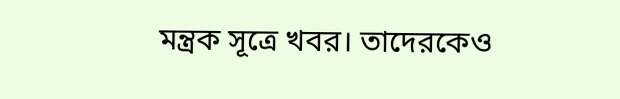মন্ত্রক সূত্রে খবর। তাদেরকেও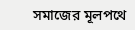সমাজের মূলপথে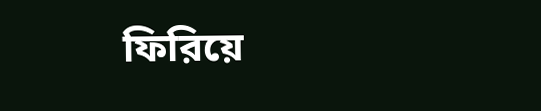ফিরিয়ে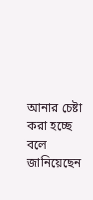আনার চেষ্টা করা হচ্ছে বলে জানিয়েছেন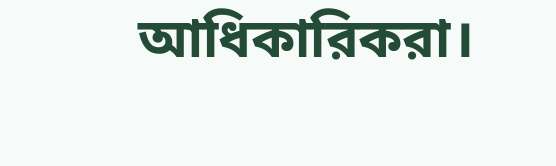আধিকারিকরা।